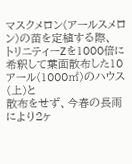マスクメロン(アールスメロン)の苗を定植する際、
トリニティーZを1000倍に希釈して葉面散布した10アール(1000㎡)のハウス(上)と
散布をせず、今春の長雨により2ヶ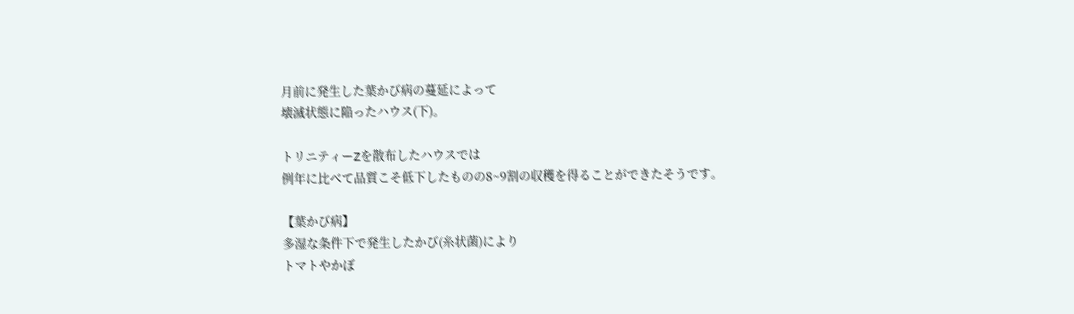月前に発生した葉かび病の蔓延によって
壊滅状態に陥ったハウス(下)。

トリニティーZを散布したハウスでは
例年に比べて品質こそ低下したものの8~9割の収穫を得ることができたそうです。

【葉かび病】
多湿な条件下で発生したかび(糸状菌)により
トマトやかぼ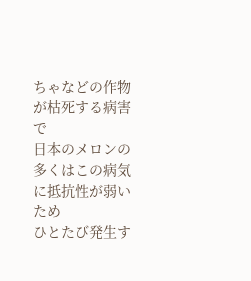ちゃなどの作物が枯死する病害で
日本のメロンの多くはこの病気に抵抗性が弱いため
ひとたび発生す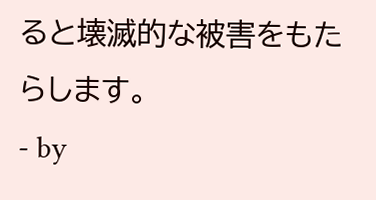ると壊滅的な被害をもたらします。
- by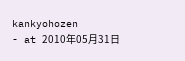kankyohozen
- at 2010年05月31日